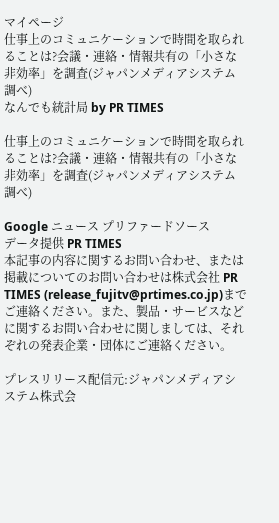マイページ
仕事上のコミュニケーションで時間を取られることは?会議・連絡・情報共有の「小さな非効率」を調査(ジャパンメディアシステム調べ)
なんでも統計局 by PR TIMES

仕事上のコミュニケーションで時間を取られることは?会議・連絡・情報共有の「小さな非効率」を調査(ジャパンメディアシステム調べ)

Google ニュース プリファードソース
データ提供 PR TIMES
本記事の内容に関するお問い合わせ、または掲載についてのお問い合わせは株式会社 PR TIMES (release_fujitv@prtimes.co.jp)までご連絡ください。また、製品・サービスなどに関するお問い合わせに関しましては、それぞれの発表企業・団体にご連絡ください。

プレスリリース配信元:ジャパンメディアシステム株式会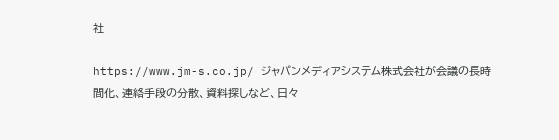社

https://www.jm-s.co.jp/ ジャパンメディアシステム株式会社が会議の長時間化、連絡手段の分散、資料探しなど、日々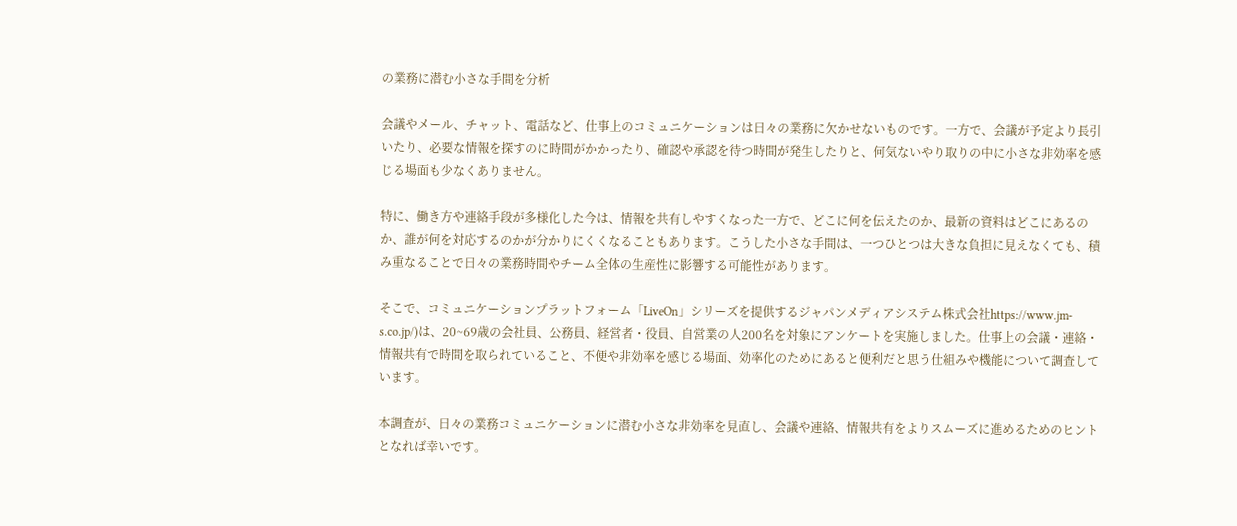の業務に潜む小さな手間を分析

会議やメール、チャット、電話など、仕事上のコミュニケーションは日々の業務に欠かせないものです。一方で、会議が予定より長引いたり、必要な情報を探すのに時間がかかったり、確認や承認を待つ時間が発生したりと、何気ないやり取りの中に小さな非効率を感じる場面も少なくありません。

特に、働き方や連絡手段が多様化した今は、情報を共有しやすくなった一方で、どこに何を伝えたのか、最新の資料はどこにあるのか、誰が何を対応するのかが分かりにくくなることもあります。こうした小さな手間は、一つひとつは大きな負担に見えなくても、積み重なることで日々の業務時間やチーム全体の生産性に影響する可能性があります。

そこで、コミュニケーションプラットフォーム「LiveOn」シリーズを提供するジャパンメディアシステム株式会社https://www.jm-s.co.jp/)は、20~69歳の会社員、公務員、経営者・役員、自営業の人200名を対象にアンケートを実施しました。仕事上の会議・連絡・情報共有で時間を取られていること、不便や非効率を感じる場面、効率化のためにあると便利だと思う仕組みや機能について調査しています。

本調査が、日々の業務コミュニケーションに潜む小さな非効率を見直し、会議や連絡、情報共有をよりスムーズに進めるためのヒントとなれば幸いです。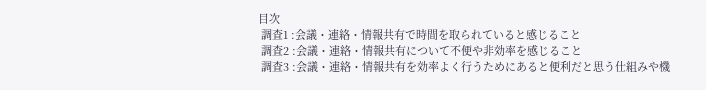目次
 調査1 :会議・連絡・情報共有で時間を取られていると感じること
 調査2 :会議・連絡・情報共有について不便や非効率を感じること
 調査3 :会議・連絡・情報共有を効率よく行うためにあると便利だと思う仕組みや機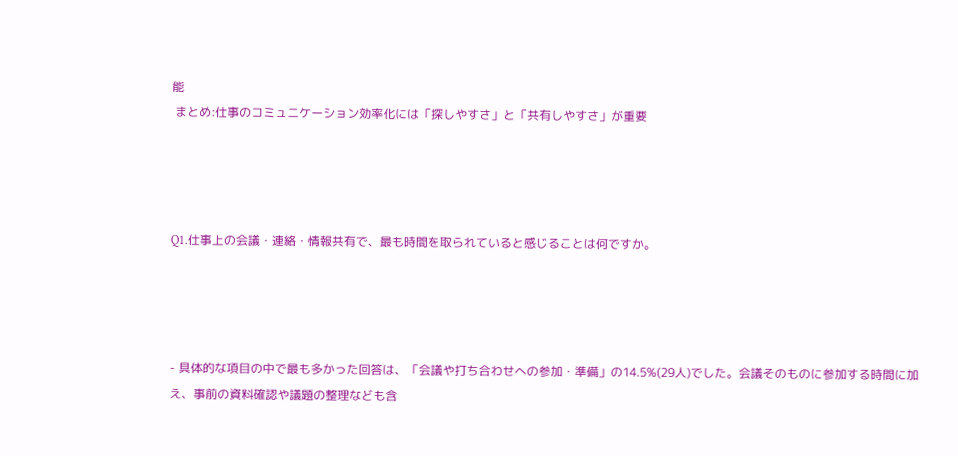能
 まとめ:仕事のコミュニケーション効率化には「探しやすさ」と「共有しやすさ」が重要




Q1.仕事上の会議・連絡・情報共有で、最も時間を取られていると感じることは何ですか。




- 具体的な項目の中で最も多かった回答は、「会議や打ち合わせへの参加・準備」の14.5%(29人)でした。会議そのものに参加する時間に加え、事前の資料確認や議題の整理なども含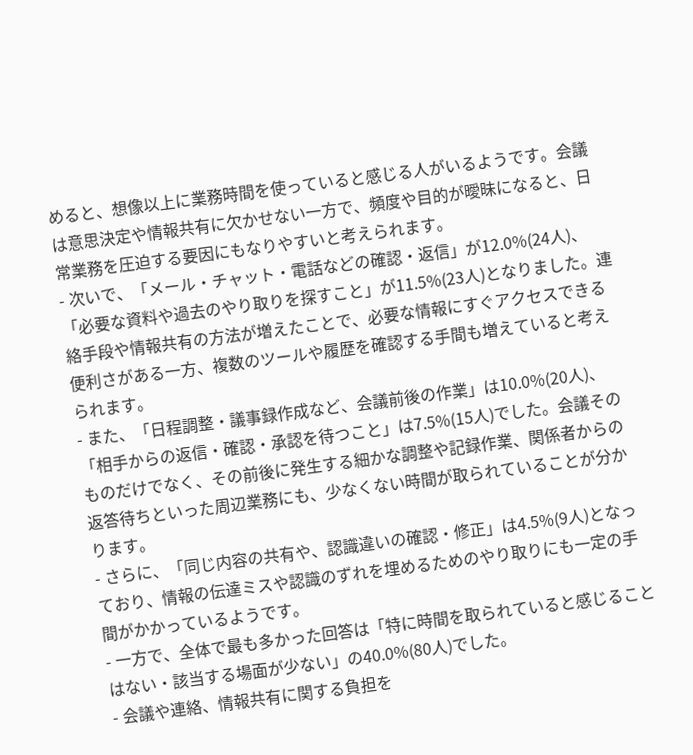めると、想像以上に業務時間を使っていると感じる人がいるようです。会議は意思決定や情報共有に欠かせない一方で、頻度や目的が曖昧になると、日常業務を圧迫する要因にもなりやすいと考えられます。
- 次いで、「メール・チャット・電話などの確認・返信」が12.0%(24人)、「必要な資料や過去のやり取りを探すこと」が11.5%(23人)となりました。連絡手段や情報共有の方法が増えたことで、必要な情報にすぐアクセスできる便利さがある一方、複数のツールや履歴を確認する手間も増えていると考えられます。
- また、「日程調整・議事録作成など、会議前後の作業」は10.0%(20人)、「相手からの返信・確認・承認を待つこと」は7.5%(15人)でした。会議そのものだけでなく、その前後に発生する細かな調整や記録作業、関係者からの返答待ちといった周辺業務にも、少なくない時間が取られていることが分かります。
- さらに、「同じ内容の共有や、認識違いの確認・修正」は4.5%(9人)となっており、情報の伝達ミスや認識のずれを埋めるためのやり取りにも一定の手間がかかっているようです。
- 一方で、全体で最も多かった回答は「特に時間を取られていると感じることはない・該当する場面が少ない」の40.0%(80人)でした。
- 会議や連絡、情報共有に関する負担を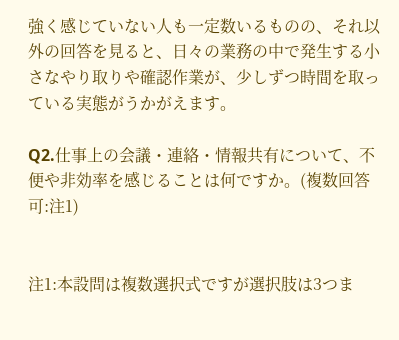強く感じていない人も一定数いるものの、それ以外の回答を見ると、日々の業務の中で発生する小さなやり取りや確認作業が、少しずつ時間を取っている実態がうかがえます。

Q2.仕事上の会議・連絡・情報共有について、不便や非効率を感じることは何ですか。(複数回答可:注1)


注1:本設問は複数選択式ですが選択肢は3つま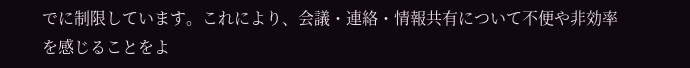でに制限しています。これにより、会議・連絡・情報共有について不便や非効率を感じることをよ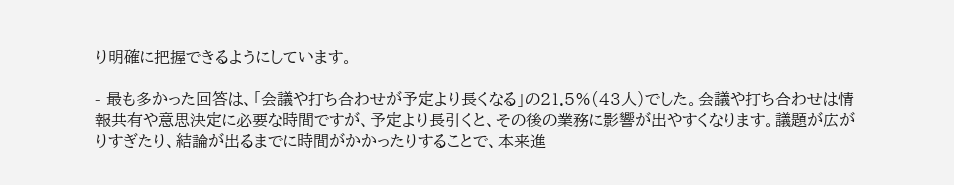り明確に把握できるようにしています。

- 最も多かった回答は、「会議や打ち合わせが予定より長くなる」の21.5%(43人)でした。会議や打ち合わせは情報共有や意思決定に必要な時間ですが、予定より長引くと、その後の業務に影響が出やすくなります。議題が広がりすぎたり、結論が出るまでに時間がかかったりすることで、本来進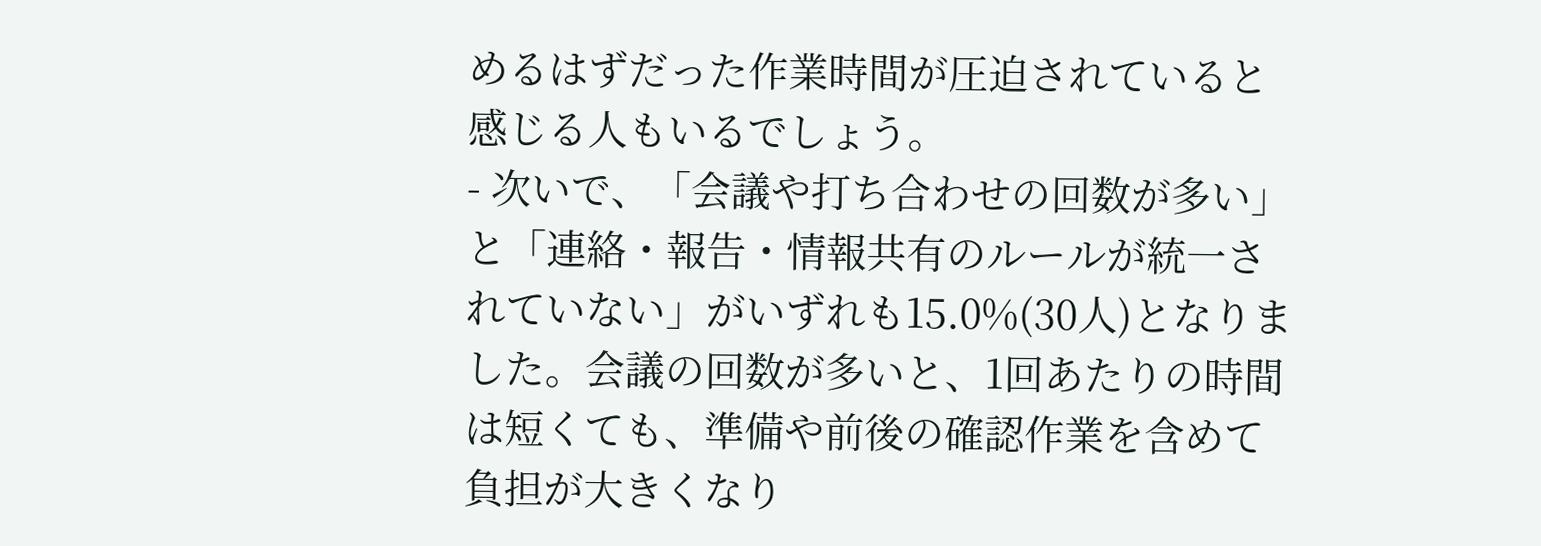めるはずだった作業時間が圧迫されていると感じる人もいるでしょう。
- 次いで、「会議や打ち合わせの回数が多い」と「連絡・報告・情報共有のルールが統一されていない」がいずれも15.0%(30人)となりました。会議の回数が多いと、1回あたりの時間は短くても、準備や前後の確認作業を含めて負担が大きくなり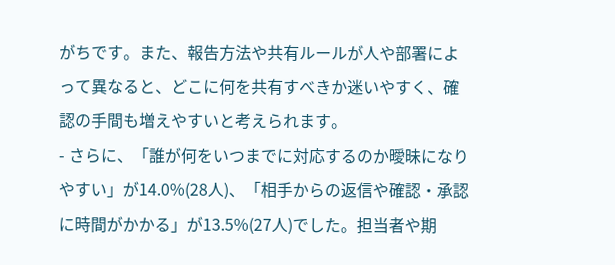がちです。また、報告方法や共有ルールが人や部署によって異なると、どこに何を共有すべきか迷いやすく、確認の手間も増えやすいと考えられます。
- さらに、「誰が何をいつまでに対応するのか曖昧になりやすい」が14.0%(28人)、「相手からの返信や確認・承認に時間がかかる」が13.5%(27人)でした。担当者や期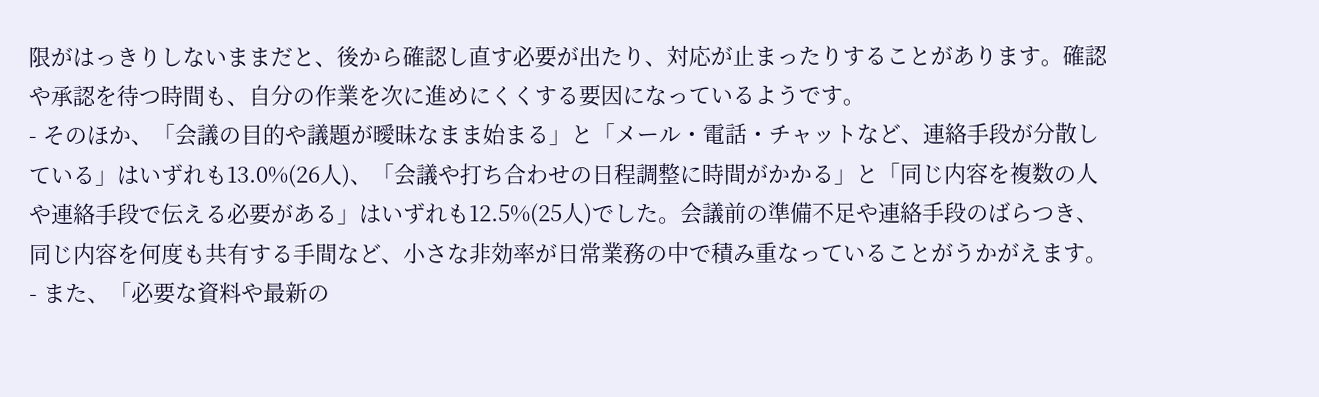限がはっきりしないままだと、後から確認し直す必要が出たり、対応が止まったりすることがあります。確認や承認を待つ時間も、自分の作業を次に進めにくくする要因になっているようです。
- そのほか、「会議の目的や議題が曖昧なまま始まる」と「メール・電話・チャットなど、連絡手段が分散している」はいずれも13.0%(26人)、「会議や打ち合わせの日程調整に時間がかかる」と「同じ内容を複数の人や連絡手段で伝える必要がある」はいずれも12.5%(25人)でした。会議前の準備不足や連絡手段のばらつき、同じ内容を何度も共有する手間など、小さな非効率が日常業務の中で積み重なっていることがうかがえます。
- また、「必要な資料や最新の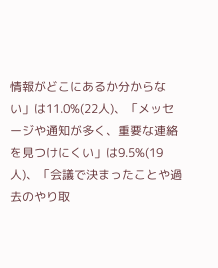情報がどこにあるか分からない」は11.0%(22人)、「メッセージや通知が多く、重要な連絡を見つけにくい」は9.5%(19人)、「会議で決まったことや過去のやり取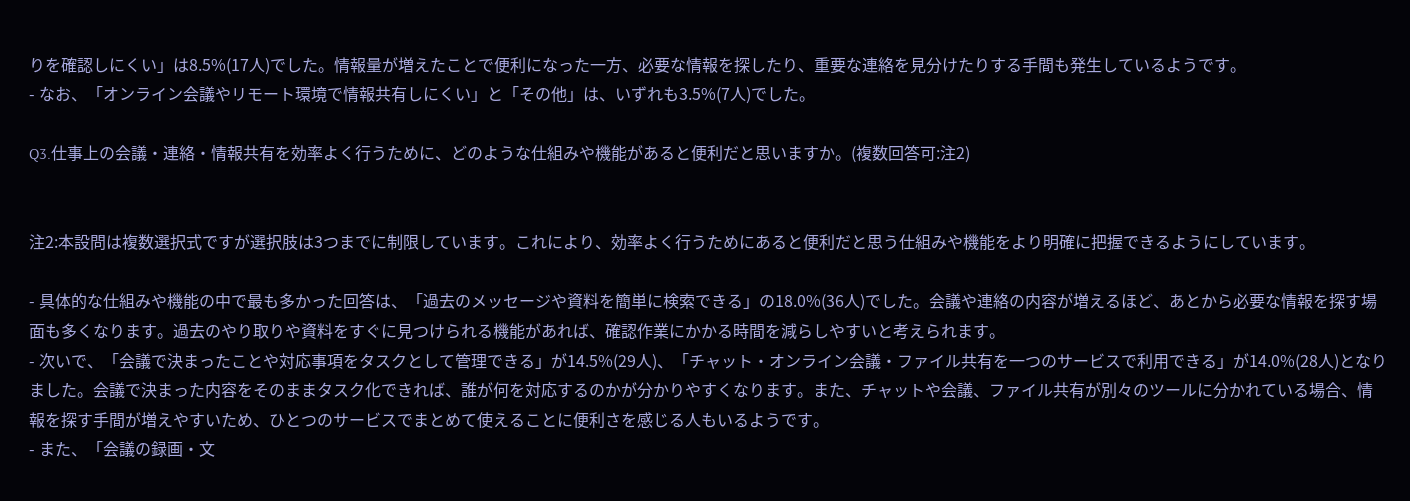りを確認しにくい」は8.5%(17人)でした。情報量が増えたことで便利になった一方、必要な情報を探したり、重要な連絡を見分けたりする手間も発生しているようです。
- なお、「オンライン会議やリモート環境で情報共有しにくい」と「その他」は、いずれも3.5%(7人)でした。

Q3.仕事上の会議・連絡・情報共有を効率よく行うために、どのような仕組みや機能があると便利だと思いますか。(複数回答可:注2)


注2:本設問は複数選択式ですが選択肢は3つまでに制限しています。これにより、効率よく行うためにあると便利だと思う仕組みや機能をより明確に把握できるようにしています。

- 具体的な仕組みや機能の中で最も多かった回答は、「過去のメッセージや資料を簡単に検索できる」の18.0%(36人)でした。会議や連絡の内容が増えるほど、あとから必要な情報を探す場面も多くなります。過去のやり取りや資料をすぐに見つけられる機能があれば、確認作業にかかる時間を減らしやすいと考えられます。
- 次いで、「会議で決まったことや対応事項をタスクとして管理できる」が14.5%(29人)、「チャット・オンライン会議・ファイル共有を一つのサービスで利用できる」が14.0%(28人)となりました。会議で決まった内容をそのままタスク化できれば、誰が何を対応するのかが分かりやすくなります。また、チャットや会議、ファイル共有が別々のツールに分かれている場合、情報を探す手間が増えやすいため、ひとつのサービスでまとめて使えることに便利さを感じる人もいるようです。
- また、「会議の録画・文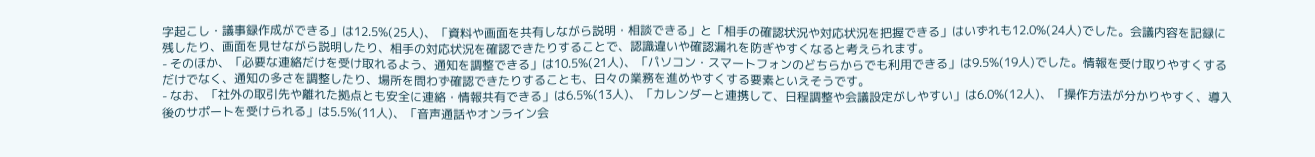字起こし・議事録作成ができる」は12.5%(25人)、「資料や画面を共有しながら説明・相談できる」と「相手の確認状況や対応状況を把握できる」はいずれも12.0%(24人)でした。会議内容を記録に残したり、画面を見せながら説明したり、相手の対応状況を確認できたりすることで、認識違いや確認漏れを防ぎやすくなると考えられます。
- そのほか、「必要な連絡だけを受け取れるよう、通知を調整できる」は10.5%(21人)、「パソコン・スマートフォンのどちらからでも利用できる」は9.5%(19人)でした。情報を受け取りやすくするだけでなく、通知の多さを調整したり、場所を問わず確認できたりすることも、日々の業務を進めやすくする要素といえそうです。
- なお、「社外の取引先や離れた拠点とも安全に連絡・情報共有できる」は6.5%(13人)、「カレンダーと連携して、日程調整や会議設定がしやすい」は6.0%(12人)、「操作方法が分かりやすく、導入後のサポートを受けられる」は5.5%(11人)、「音声通話やオンライン会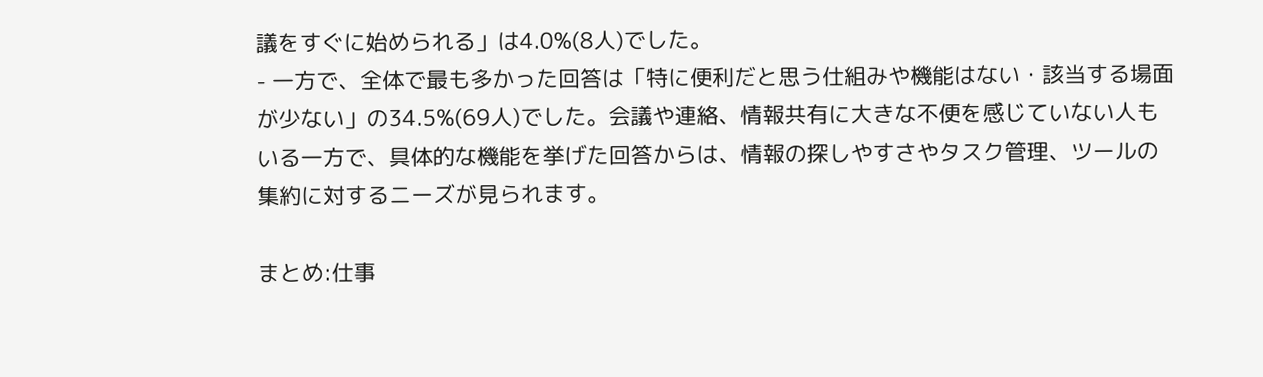議をすぐに始められる」は4.0%(8人)でした。
- 一方で、全体で最も多かった回答は「特に便利だと思う仕組みや機能はない・該当する場面が少ない」の34.5%(69人)でした。会議や連絡、情報共有に大きな不便を感じていない人もいる一方で、具体的な機能を挙げた回答からは、情報の探しやすさやタスク管理、ツールの集約に対するニーズが見られます。

まとめ:仕事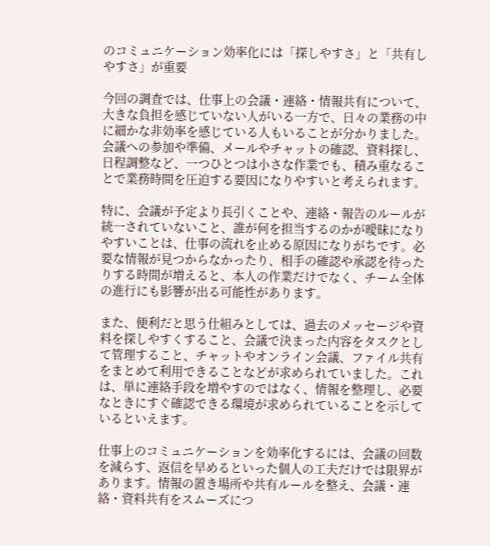のコミュニケーション効率化には「探しやすさ」と「共有しやすさ」が重要

今回の調査では、仕事上の会議・連絡・情報共有について、大きな負担を感じていない人がいる一方で、日々の業務の中に細かな非効率を感じている人もいることが分かりました。会議への参加や準備、メールやチャットの確認、資料探し、日程調整など、一つひとつは小さな作業でも、積み重なることで業務時間を圧迫する要因になりやすいと考えられます。

特に、会議が予定より長引くことや、連絡・報告のルールが統一されていないこと、誰が何を担当するのかが曖昧になりやすいことは、仕事の流れを止める原因になりがちです。必要な情報が見つからなかったり、相手の確認や承認を待ったりする時間が増えると、本人の作業だけでなく、チーム全体の進行にも影響が出る可能性があります。

また、便利だと思う仕組みとしては、過去のメッセージや資料を探しやすくすること、会議で決まった内容をタスクとして管理すること、チャットやオンライン会議、ファイル共有をまとめて利用できることなどが求められていました。これは、単に連絡手段を増やすのではなく、情報を整理し、必要なときにすぐ確認できる環境が求められていることを示しているといえます。

仕事上のコミュニケーションを効率化するには、会議の回数を減らす、返信を早めるといった個人の工夫だけでは限界があります。情報の置き場所や共有ルールを整え、会議・連絡・資料共有をスムーズにつ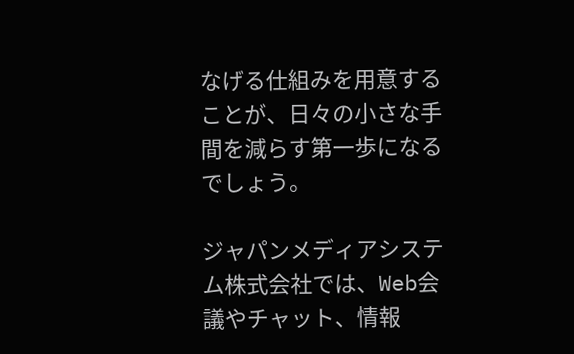なげる仕組みを用意することが、日々の小さな手間を減らす第一歩になるでしょう。

ジャパンメディアシステム株式会社では、Web会議やチャット、情報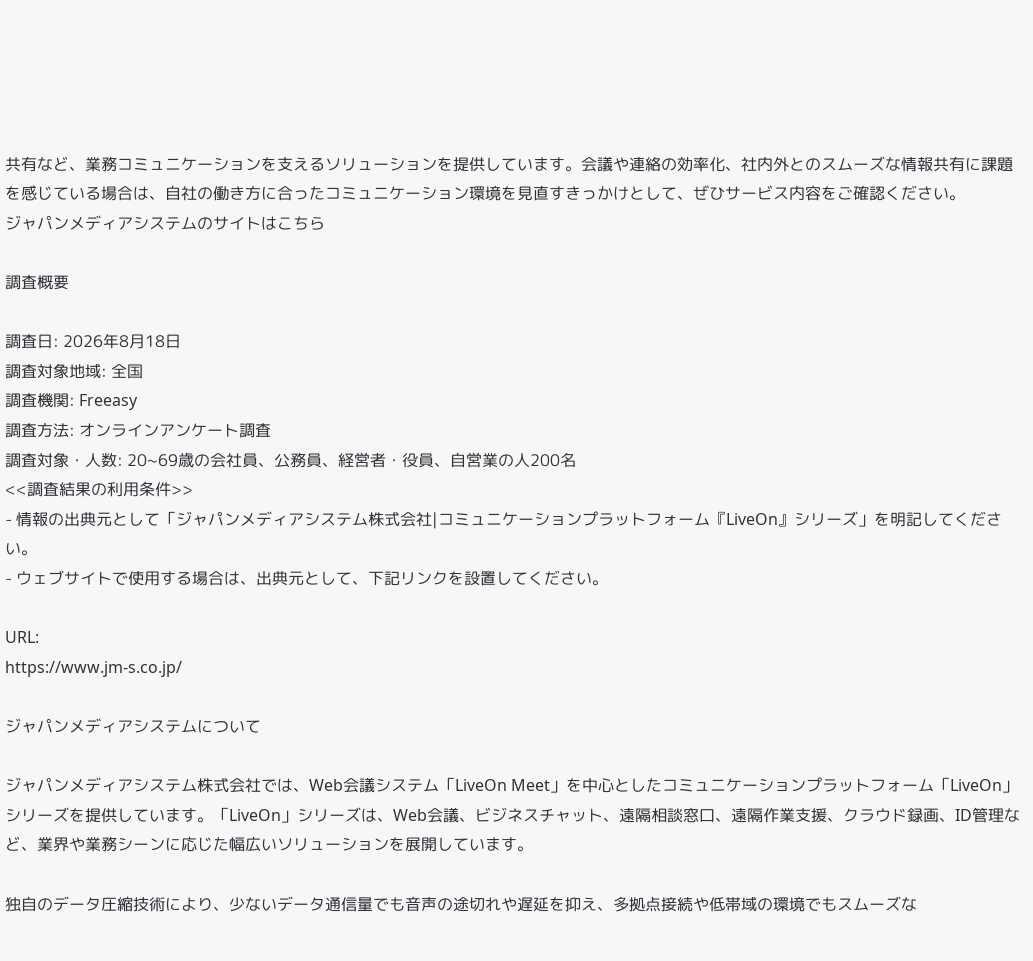共有など、業務コミュニケーションを支えるソリューションを提供しています。会議や連絡の効率化、社内外とのスムーズな情報共有に課題を感じている場合は、自社の働き方に合ったコミュニケーション環境を見直すきっかけとして、ぜひサービス内容をご確認ください。
ジャパンメディアシステムのサイトはこちら

調査概要

調査日: 2026年8月18日
調査対象地域: 全国
調査機関: Freeasy
調査方法: オンラインアンケート調査
調査対象・人数: 20~69歳の会社員、公務員、経営者・役員、自営業の人200名
<<調査結果の利用条件>>
- 情報の出典元として「ジャパンメディアシステム株式会社|コミュニケーションプラットフォーム『LiveOn』シリーズ」を明記してください。
- ウェブサイトで使用する場合は、出典元として、下記リンクを設置してください。

URL:
https://www.jm-s.co.jp/

ジャパンメディアシステムについて

ジャパンメディアシステム株式会社では、Web会議システム「LiveOn Meet」を中心としたコミュニケーションプラットフォーム「LiveOn」シリーズを提供しています。「LiveOn」シリーズは、Web会議、ビジネスチャット、遠隔相談窓口、遠隔作業支援、クラウド録画、ID管理など、業界や業務シーンに応じた幅広いソリューションを展開しています。

独自のデータ圧縮技術により、少ないデータ通信量でも音声の途切れや遅延を抑え、多拠点接続や低帯域の環境でもスムーズな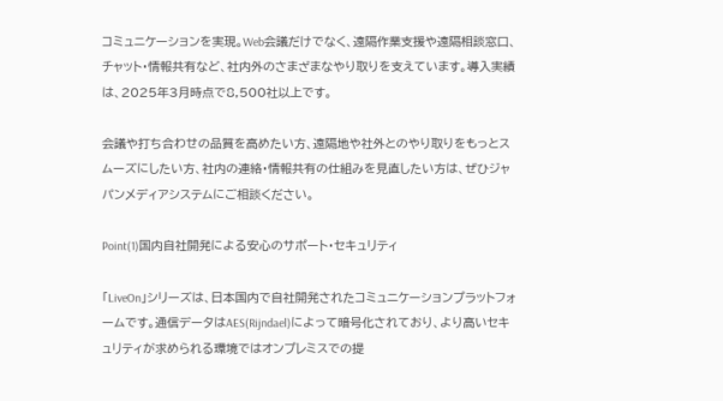コミュニケーションを実現。Web会議だけでなく、遠隔作業支援や遠隔相談窓口、チャット・情報共有など、社内外のさまざまなやり取りを支えています。導入実績は、2025年3月時点で8,500社以上です。

会議や打ち合わせの品質を高めたい方、遠隔地や社外とのやり取りをもっとスムーズにしたい方、社内の連絡・情報共有の仕組みを見直したい方は、ぜひジャパンメディアシステムにご相談ください。

Point(1)国内自社開発による安心のサポート・セキュリティ

「LiveOn」シリーズは、日本国内で自社開発されたコミュニケーションプラットフォームです。通信データはAES(Rijndael)によって暗号化されており、より高いセキュリティが求められる環境ではオンプレミスでの提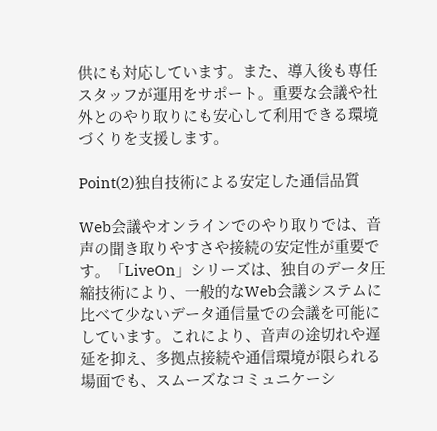供にも対応しています。また、導入後も専任スタッフが運用をサポート。重要な会議や社外とのやり取りにも安心して利用できる環境づくりを支援します。

Point(2)独自技術による安定した通信品質

Web会議やオンラインでのやり取りでは、音声の聞き取りやすさや接続の安定性が重要です。「LiveOn」シリーズは、独自のデータ圧縮技術により、一般的なWeb会議システムに比べて少ないデータ通信量での会議を可能にしています。これにより、音声の途切れや遅延を抑え、多拠点接続や通信環境が限られる場面でも、スムーズなコミュニケーシ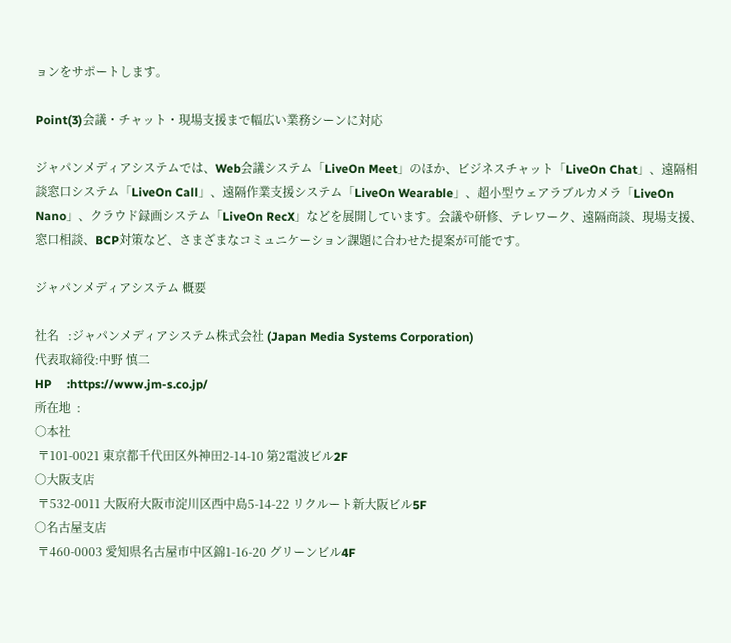ョンをサポートします。

Point(3)会議・チャット・現場支援まで幅広い業務シーンに対応

ジャパンメディアシステムでは、Web会議システム「LiveOn Meet」のほか、ビジネスチャット「LiveOn Chat」、遠隔相談窓口システム「LiveOn Call」、遠隔作業支援システム「LiveOn Wearable」、超小型ウェアラブルカメラ「LiveOn Nano」、クラウド録画システム「LiveOn RecX」などを展開しています。会議や研修、テレワーク、遠隔商談、現場支援、窓口相談、BCP対策など、さまざまなコミュニケーション課題に合わせた提案が可能です。

ジャパンメディアシステム 概要

社名   :ジャパンメディアシステム株式会社 (Japan Media Systems Corporation)
代表取締役:中野 慎二
HP     :https://www.jm-s.co.jp/
所在地  :
○本社
 〒101-0021 東京都千代田区外神田2-14-10 第2電波ビル2F
○大阪支店
 〒532-0011 大阪府大阪市淀川区西中島5-14-22 リクルート新大阪ビル5F
○名古屋支店
 〒460-0003 愛知県名古屋市中区錦1-16-20 グリーンビル4F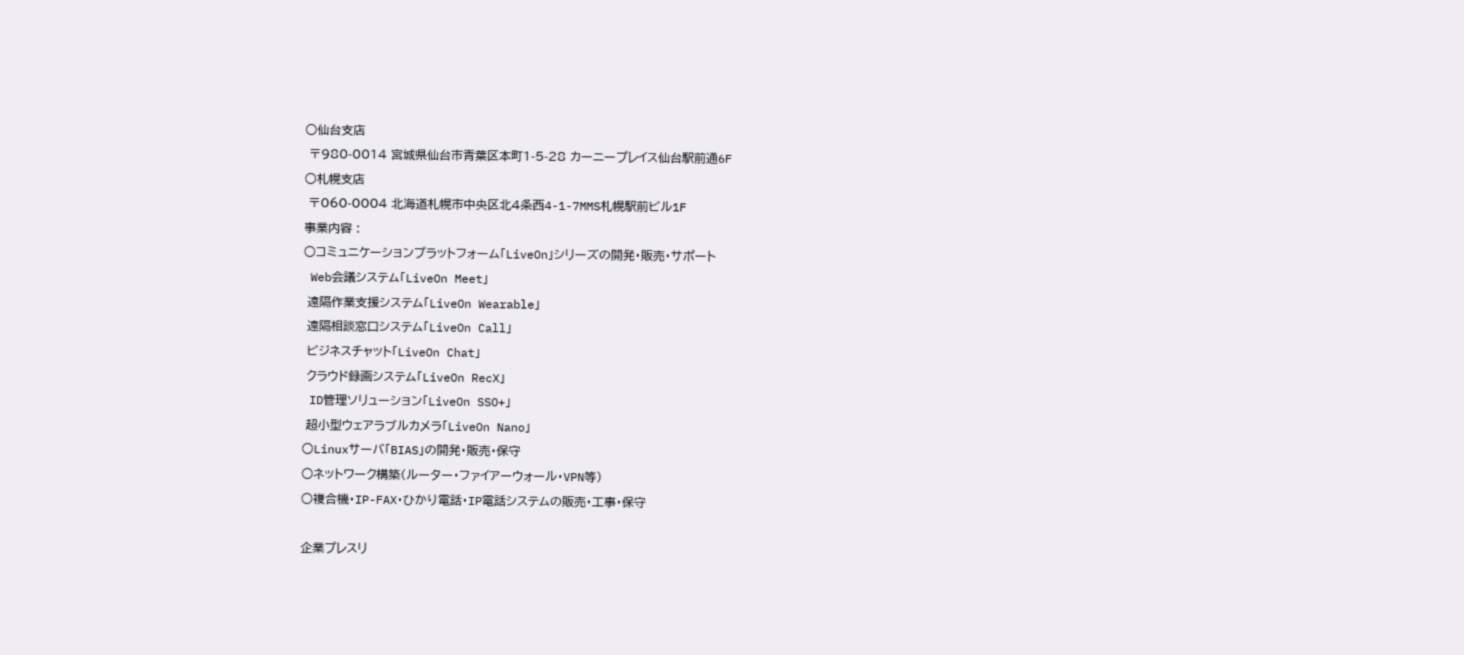○仙台支店
 〒980-0014 宮城県仙台市青葉区本町1-5-28 カーニープレイス仙台駅前通6F
○札幌支店
 〒060-0004 北海道札幌市中央区北4条西4-1-7MMS札幌駅前ビル1F
事業内容 :
○コミュニケーションプラットフォーム「LiveOn」シリーズの開発・販売・サポート
 Web会議システム「LiveOn Meet」
 遠隔作業支援システム「LiveOn Wearable」
 遠隔相談窓口システム「LiveOn Call」
 ビジネスチャット「LiveOn Chat」
 クラウド録画システム「LiveOn RecX」
 ID管理ソリューション「LiveOn SSO+」
 超小型ウェアラブルカメラ「LiveOn Nano」
○Linuxサーバ「BIAS」の開発・販売・保守
○ネットワーク構築(ルーター・ファイアーウォール・VPN等)
○複合機・IP-FAX・ひかり電話・IP電話システムの販売・工事・保守

企業プレスリ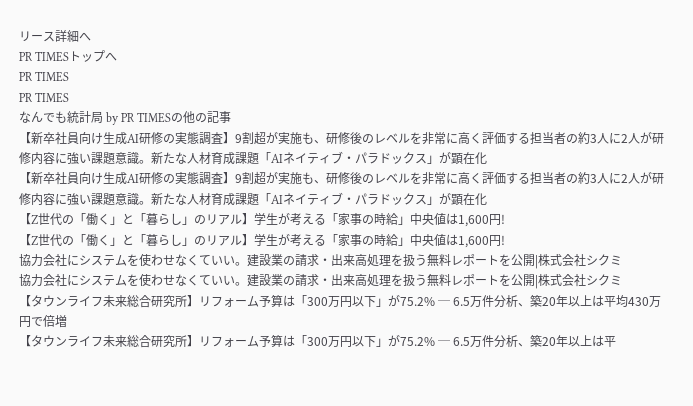リース詳細へ
PR TIMESトップへ
PR TIMES
PR TIMES
なんでも統計局 by PR TIMESの他の記事
【新卒社員向け生成AI研修の実態調査】9割超が実施も、研修後のレベルを非常に高く評価する担当者の約3人に2人が研修内容に強い課題意識。新たな人材育成課題「AIネイティブ・パラドックス」が顕在化
【新卒社員向け生成AI研修の実態調査】9割超が実施も、研修後のレベルを非常に高く評価する担当者の約3人に2人が研修内容に強い課題意識。新たな人材育成課題「AIネイティブ・パラドックス」が顕在化
【Z世代の「働く」と「暮らし」のリアル】学生が考える「家事の時給」中央値は1,600円!
【Z世代の「働く」と「暮らし」のリアル】学生が考える「家事の時給」中央値は1,600円!
協力会社にシステムを使わせなくていい。建設業の請求・出来高処理を扱う無料レポートを公開|株式会社シクミ
協力会社にシステムを使わせなくていい。建設業の請求・出来高処理を扱う無料レポートを公開|株式会社シクミ
【タウンライフ未来総合研究所】リフォーム予算は「300万円以下」が75.2% ─ 6.5万件分析、築20年以上は平均430万円で倍増
【タウンライフ未来総合研究所】リフォーム予算は「300万円以下」が75.2% ─ 6.5万件分析、築20年以上は平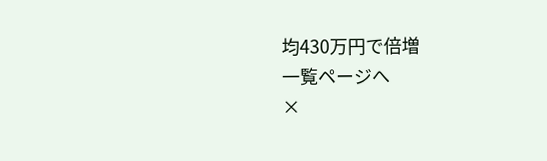均430万円で倍増
一覧ページへ
×